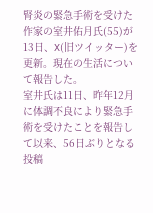腎炎の緊急手術を受けた作家の室井佑月氏(55)が13日、X(旧ツイッター)を更新。現在の生活について報告した。
室井氏は11日、昨年12月に体調不良により緊急手術を受けたことを報告して以来、56日ぶりとなる投稿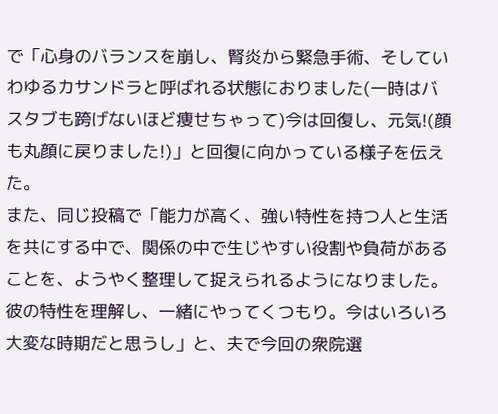で「心身のバランスを崩し、腎炎から緊急手術、そしていわゆるカサンドラと呼ばれる状態におりました(一時はバスタブも跨げないほど痩せちゃって)今は回復し、元気!(顔も丸顔に戻りました!)」と回復に向かっている様子を伝えた。
また、同じ投稿で「能力が高く、強い特性を持つ人と生活を共にする中で、関係の中で生じやすい役割や負荷があることを、ようやく整理して捉えられるようになりました。彼の特性を理解し、一緒にやってくつもり。今はいろいろ大変な時期だと思うし」と、夫で今回の衆院選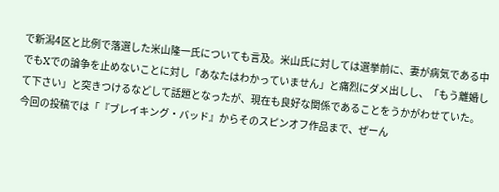で新潟4区と比例で落選した米山隆一氏についても言及。米山氏に対しては選挙前に、妻が病気である中でもXでの論争を止めないことに対し「あなたはわかっていません」と痛烈にダメ出しし、「もう離婚して下さい」と突きつけるなどして話題となったが、現在も良好な関係であることをうかがわせていた。
今回の投稿では「『ブレイキング・バッド』からそのスピンオフ作品まで、ぜーん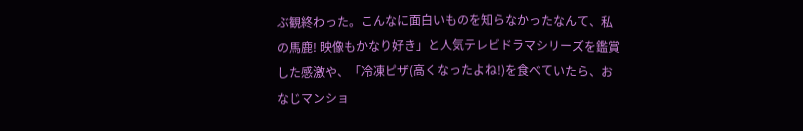ぶ観終わった。こんなに面白いものを知らなかったなんて、私の馬鹿! 映像もかなり好き」と人気テレビドラマシリーズを鑑賞した感激や、「冷凍ピザ(高くなったよね!)を食べていたら、おなじマンショ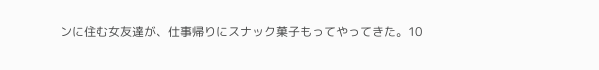ンに住む女友達が、仕事帰りにスナック菓子もってやってきた。10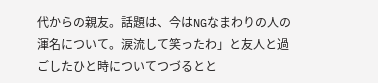代からの親友。話題は、今はNGなまわりの人の渾名について。涙流して笑ったわ」と友人と過ごしたひと時についてつづるとと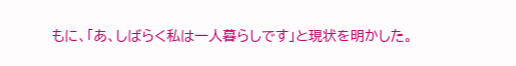もに、「あ、しばらく私は一人暮らしです」と現状を明かした。